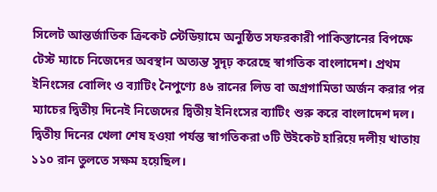সিলেট আন্তর্জাতিক ক্রিকেট স্টেডিয়ামে অনুষ্ঠিত সফরকারী পাকিস্তানের বিপক্ষে টেস্ট ম্যাচে নিজেদের অবস্থান অত্যন্ত সুদৃঢ় করেছে স্বাগতিক বাংলাদেশ। প্রথম ইনিংসের বোলিং ও ব্যাটিং নৈপুণ্যে ৪৬ রানের লিড বা অগ্রগামিতা অর্জন করার পর ম্যাচের দ্বিতীয় দিনেই নিজেদের দ্বিতীয় ইনিংসের ব্যাটিং শুরু করে বাংলাদেশ দল। দ্বিতীয় দিনের খেলা শেষ হওয়া পর্যন্ত স্বাগতিকরা ৩টি উইকেট হারিয়ে দলীয় খাতায় ১১০ রান তুলতে সক্ষম হয়েছিল।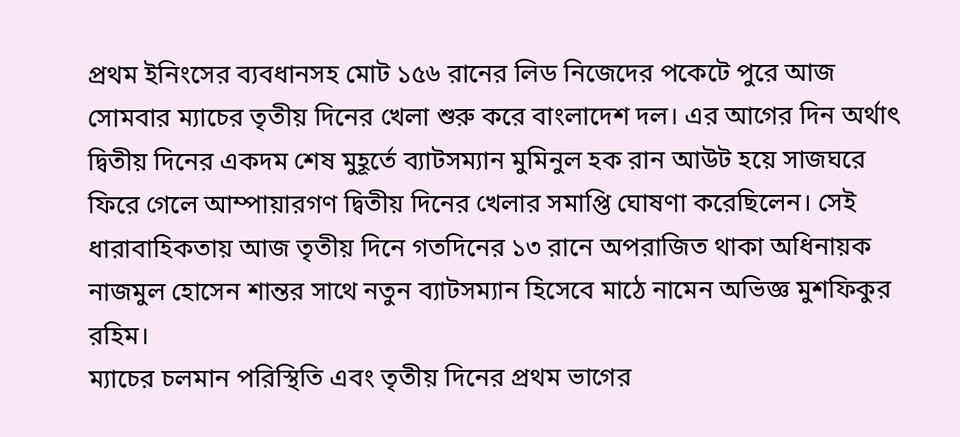প্রথম ইনিংসের ব্যবধানসহ মোট ১৫৬ রানের লিড নিজেদের পকেটে পুরে আজ সোমবার ম্যাচের তৃতীয় দিনের খেলা শুরু করে বাংলাদেশ দল। এর আগের দিন অর্থাৎ দ্বিতীয় দিনের একদম শেষ মুহূর্তে ব্যাটসম্যান মুমিনুল হক রান আউট হয়ে সাজঘরে ফিরে গেলে আম্পায়ারগণ দ্বিতীয় দিনের খেলার সমাপ্তি ঘোষণা করেছিলেন। সেই ধারাবাহিকতায় আজ তৃতীয় দিনে গতদিনের ১৩ রানে অপরাজিত থাকা অধিনায়ক নাজমুল হোসেন শান্তর সাথে নতুন ব্যাটসম্যান হিসেবে মাঠে নামেন অভিজ্ঞ মুশফিকুর রহিম।
ম্যাচের চলমান পরিস্থিতি এবং তৃতীয় দিনের প্রথম ভাগের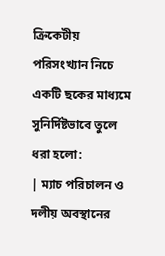ক্রিকেটীয় পরিসংখ্যান নিচে একটি ছকের মাধ্যমে সুনির্দিষ্টভাবে তুলে ধরা হলো:
| ম্যাচ পরিচালন ও দলীয় অবস্থানের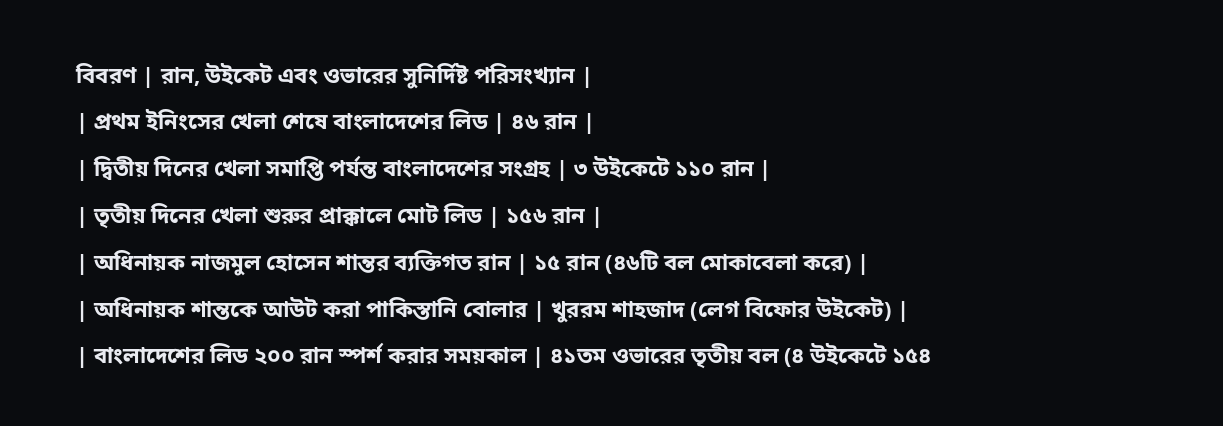বিবরণ | রান, উইকেট এবং ওভারের সুনির্দিষ্ট পরিসংখ্যান |
| প্রথম ইনিংসের খেলা শেষে বাংলাদেশের লিড | ৪৬ রান |
| দ্বিতীয় দিনের খেলা সমাপ্তি পর্যন্ত বাংলাদেশের সংগ্রহ | ৩ উইকেটে ১১০ রান |
| তৃতীয় দিনের খেলা শুরুর প্রাক্কালে মোট লিড | ১৫৬ রান |
| অধিনায়ক নাজমুল হোসেন শান্তর ব্যক্তিগত রান | ১৫ রান (৪৬টি বল মোকাবেলা করে) |
| অধিনায়ক শান্তকে আউট করা পাকিস্তানি বোলার | খুররম শাহজাদ (লেগ বিফোর উইকেট) |
| বাংলাদেশের লিড ২০০ রান স্পর্শ করার সময়কাল | ৪১তম ওভারের তৃতীয় বল (৪ উইকেটে ১৫৪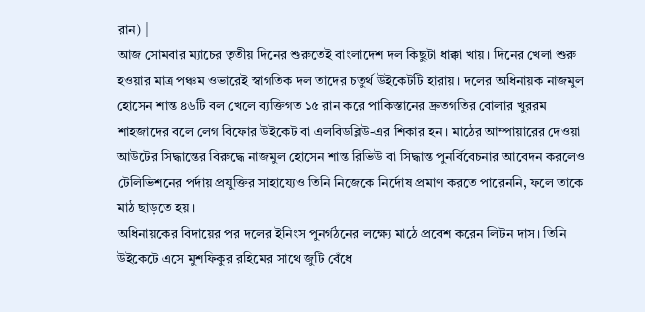রান) |
আজ সোমবার ম্যাচের তৃতীয় দিনের শুরুতেই বাংলাদেশ দল কিছুটা ধাক্কা খায়। দিনের খেলা শুরু হওয়ার মাত্র পঞ্চম ওভারেই স্বাগতিক দল তাদের চতুর্থ উইকেটটি হারায়। দলের অধিনায়ক নাজমুল হোসেন শান্ত ৪৬টি বল খেলে ব্যক্তিগত ১৫ রান করে পাকিস্তানের দ্রুতগতির বোলার খুররম শাহজাদের বলে লেগ বিফোর উইকেট বা এলবিডব্লিউ-এর শিকার হন। মাঠের আম্পায়ারের দেওয়া আউটের সিদ্ধান্তের বিরুদ্ধে নাজমুল হোসেন শান্ত রিভিউ বা সিদ্ধান্ত পুনর্বিবেচনার আবেদন করলেও টেলিভিশনের পর্দায় প্রযুক্তির সাহায্যেও তিনি নিজেকে নির্দোষ প্রমাণ করতে পারেননি, ফলে তাকে মাঠ ছাড়তে হয়।
অধিনায়কের বিদায়ের পর দলের ইনিংস পুনর্গঠনের লক্ষ্যে মাঠে প্রবেশ করেন লিটন দাস। তিনি উইকেটে এসে মুশফিকুর রহিমের সাথে জুটি বেঁধে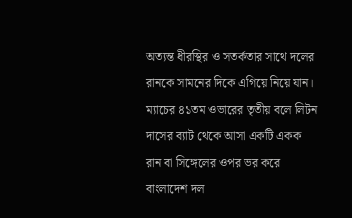অত্যন্ত ধীরস্থির ও সতর্কতার সাথে দলের রানকে সামনের দিকে এগিয়ে নিয়ে যান। ম্যাচের ৪১তম ওভারের তৃতীয় বলে লিটন দাসের ব্যাট থেকে আসা একটি একক রান বা সিঙ্গেলের ওপর ভর করে বাংলাদেশ দল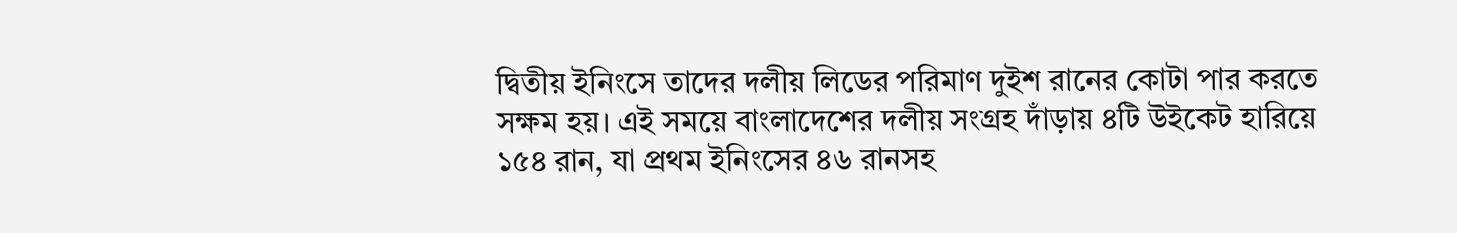দ্বিতীয় ইনিংসে তাদের দলীয় লিডের পরিমাণ দুইশ রানের কোটা পার করতে সক্ষম হয়। এই সময়ে বাংলাদেশের দলীয় সংগ্রহ দাঁড়ায় ৪টি উইকেট হারিয়ে ১৫৪ রান, যা প্রথম ইনিংসের ৪৬ রানসহ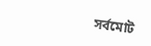সর্বমোট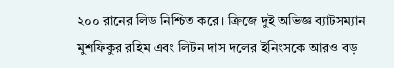২০০ রানের লিড নিশ্চিত করে। ক্রিজে দুই অভিজ্ঞ ব্যাটসম্যান মুশফিকুর রহিম এবং লিটন দাস দলের ইনিংসকে আরও বড়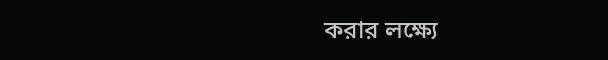করার লক্ষ্যে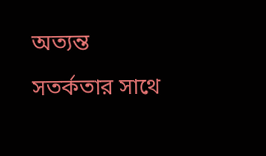অত্যন্ত সতর্কতার সাথে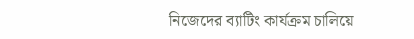নিজেদের ব্যাটিং কার্যক্রম চালিয়ে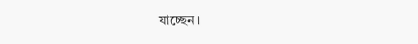যাচ্ছেন।